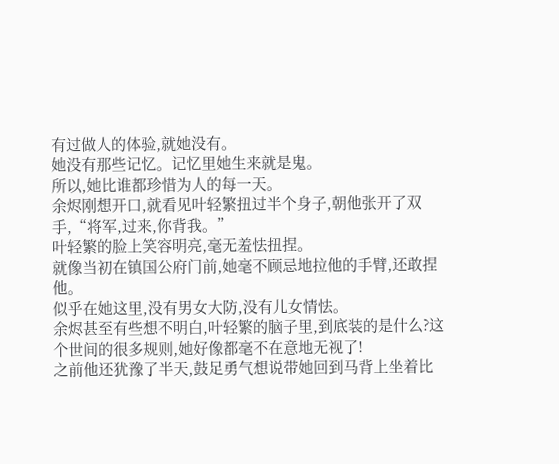有过做人的体验,就她没有。
她没有那些记忆。记忆里她生来就是鬼。
所以,她比谁都珍惜为人的每一天。
余烬刚想开口,就看见叶轻繁扭过半个身子,朝他张开了双手,“将军,过来,你背我。”
叶轻繁的脸上笑容明亮,毫无羞怯扭捏。
就像当初在镇国公府门前,她毫不顾忌地拉他的手臂,还敢捏他。
似乎在她这里,没有男女大防,没有儿女情怯。
余烬甚至有些想不明白,叶轻繁的脑子里,到底装的是什么?这个世间的很多规则,她好像都毫不在意地无视了!
之前他还犹豫了半天,鼓足勇气想说带她回到马背上坐着比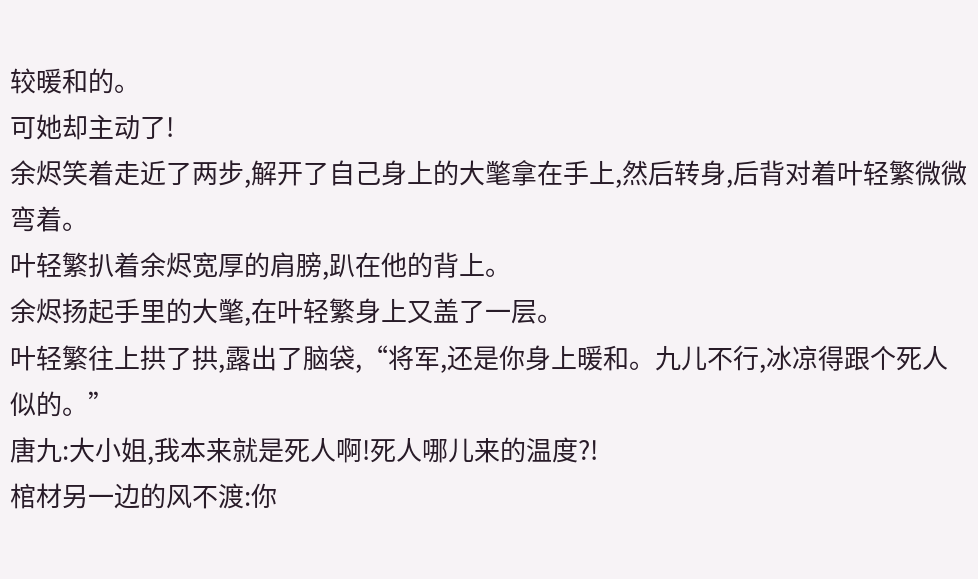较暖和的。
可她却主动了!
余烬笑着走近了两步,解开了自己身上的大氅拿在手上,然后转身,后背对着叶轻繁微微弯着。
叶轻繁扒着余烬宽厚的肩膀,趴在他的背上。
余烬扬起手里的大氅,在叶轻繁身上又盖了一层。
叶轻繁往上拱了拱,露出了脑袋,“将军,还是你身上暖和。九儿不行,冰凉得跟个死人似的。”
唐九:大小姐,我本来就是死人啊!死人哪儿来的温度?!
棺材另一边的风不渡:你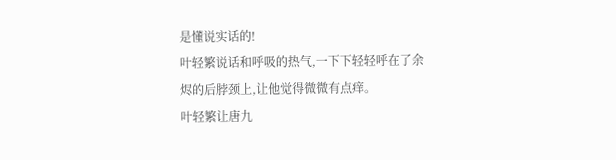是懂说实话的!
叶轻繁说话和呼吸的热气,一下下轻轻呼在了余烬的后脖颈上,让他觉得微微有点痒。
叶轻繁让唐九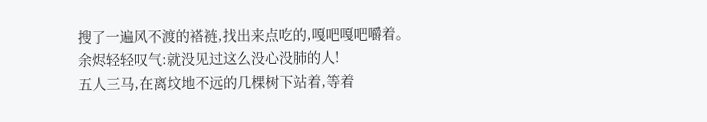搜了一遍风不渡的褡裢,找出来点吃的,嘎吧嘎吧嚼着。
余烬轻轻叹气:就没见过这么没心没肺的人!
五人三马,在离坟地不远的几棵树下站着,等着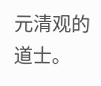元清观的道士。